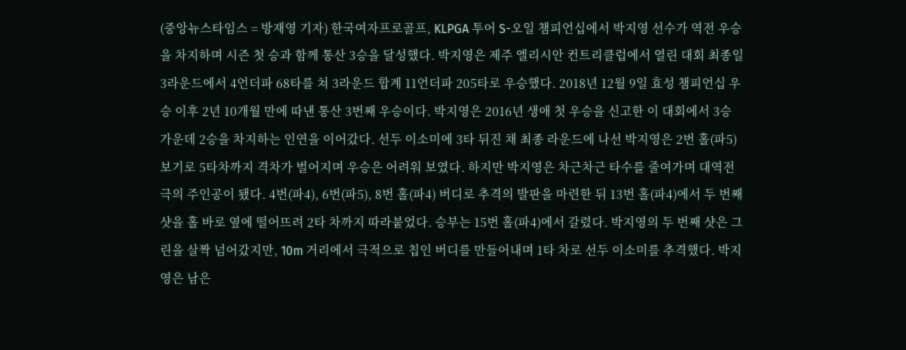(중앙뉴스타임스 = 방재영 기자) 한국여자프로골프, KLPGA 투어 S-오일 챔피언십에서 박지영 선수가 역전 우승을 차지하며 시즌 첫 승과 함께 통산 3승을 달성했다. 박지영은 제주 엘리시안 컨트리클럽에서 열린 대회 최종일 3라운드에서 4언더파 68타를 쳐 3라운드 합계 11언더파 205타로 우승했다. 2018년 12월 9일 효성 챔피언십 우승 이후 2년 10개월 만에 따낸 통산 3번째 우승이다. 박지영은 2016년 생애 첫 우승을 신고한 이 대회에서 3승 가운데 2승을 차지하는 인연을 이어갔다. 선두 이소미에 3타 뒤진 채 최종 라운드에 나선 박지영은 2번 홀(파5) 보기로 5타차까지 격차가 벌어지며 우승은 어려워 보였다. 하지만 박지영은 차근차근 타수를 줄여가며 대역전극의 주인공이 됐다. 4번(파4), 6번(파5), 8번 홀(파4) 버디로 추격의 발판을 마련한 뒤 13번 홀(파4)에서 두 번째 샷을 홀 바로 옆에 떨어뜨려 2타 차까지 따라붙었다. 승부는 15번 홀(파4)에서 갈렸다. 박지영의 두 번째 샷은 그린을 살짝 넘어갔지만, 10m 거리에서 극적으로 칩인 버디를 만들어내며 1타 차로 선두 이소미를 추격했다. 박지영은 남은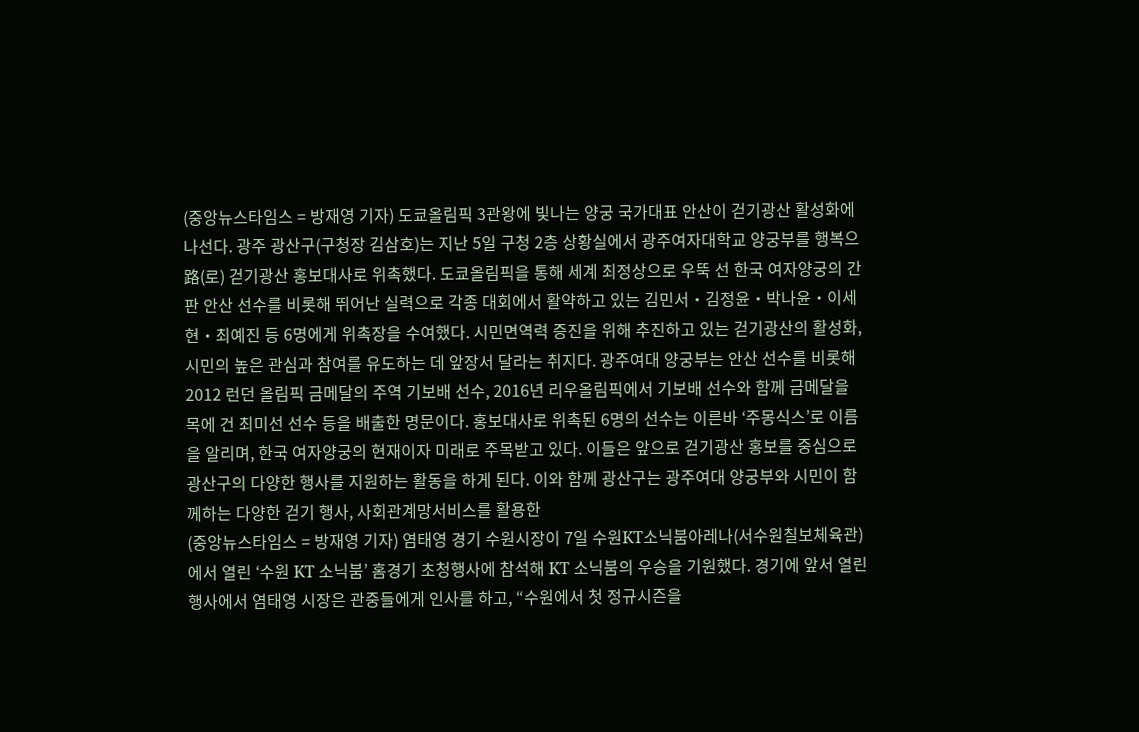(중앙뉴스타임스 = 방재영 기자) 도쿄올림픽 3관왕에 빛나는 양궁 국가대표 안산이 걷기광산 활성화에 나선다. 광주 광산구(구청장 김삼호)는 지난 5일 구청 2층 상황실에서 광주여자대학교 양궁부를 행복으路(로) 걷기광산 홍보대사로 위촉했다. 도쿄올림픽을 통해 세계 최정상으로 우뚝 선 한국 여자양궁의 간판 안산 선수를 비롯해 뛰어난 실력으로 각종 대회에서 활약하고 있는 김민서‧김정윤‧박나윤‧이세현‧최예진 등 6명에게 위촉장을 수여했다. 시민면역력 증진을 위해 추진하고 있는 걷기광산의 활성화, 시민의 높은 관심과 참여를 유도하는 데 앞장서 달라는 취지다. 광주여대 양궁부는 안산 선수를 비롯해 2012 런던 올림픽 금메달의 주역 기보배 선수, 2016년 리우올림픽에서 기보배 선수와 함께 금메달을 목에 건 최미선 선수 등을 배출한 명문이다. 홍보대사로 위촉된 6명의 선수는 이른바 ‘주몽식스’로 이름을 알리며, 한국 여자양궁의 현재이자 미래로 주목받고 있다. 이들은 앞으로 걷기광산 홍보를 중심으로 광산구의 다양한 행사를 지원하는 활동을 하게 된다. 이와 함께 광산구는 광주여대 양궁부와 시민이 함께하는 다양한 걷기 행사, 사회관계망서비스를 활용한
(중앙뉴스타임스 = 방재영 기자) 염태영 경기 수원시장이 7일 수원KT소닉붐아레나(서수원칠보체육관)에서 열린 ‘수원 KT 소닉붐’ 홈경기 초청행사에 참석해 KT 소닉붐의 우승을 기원했다. 경기에 앞서 열린 행사에서 염태영 시장은 관중들에게 인사를 하고, “수원에서 첫 정규시즌을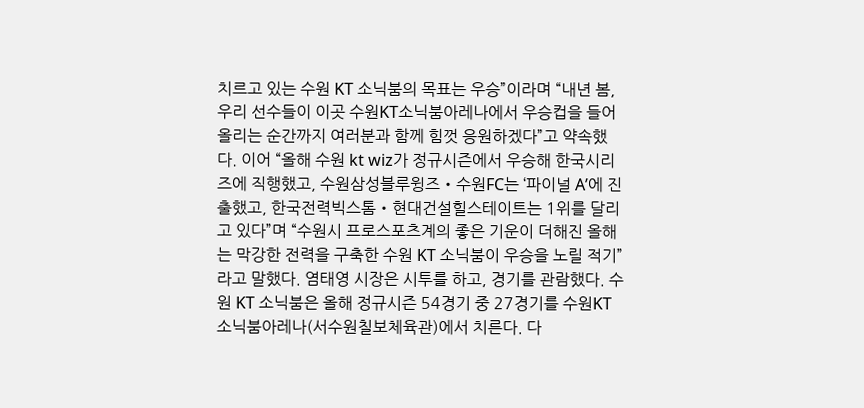치르고 있는 수원 KT 소닉붐의 목표는 우승”이라며 “내년 봄, 우리 선수들이 이곳 수원KT소닉붐아레나에서 우승컵을 들어 올리는 순간까지 여러분과 함께 힘껏 응원하겠다”고 약속했다. 이어 “올해 수원 kt wiz가 정규시즌에서 우승해 한국시리즈에 직행했고, 수원삼성블루윙즈‧수원FC는 ‘파이널 A’에 진출했고, 한국전력빅스톰‧현대건설힐스테이트는 1위를 달리고 있다”며 “수원시 프로스포츠계의 좋은 기운이 더해진 올해는 막강한 전력을 구축한 수원 KT 소닉붐이 우승을 노릴 적기”라고 말했다. 염태영 시장은 시투를 하고, 경기를 관람했다. 수원 KT 소닉붐은 올해 정규시즌 54경기 중 27경기를 수원KT소닉붐아레나(서수원칠보체육관)에서 치른다. 다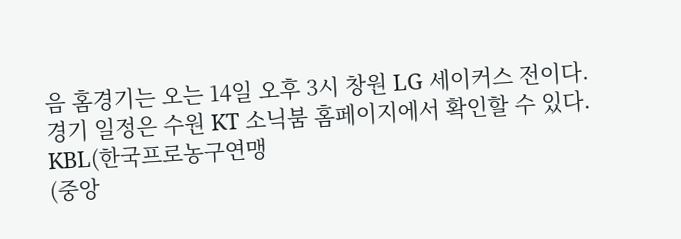음 홈경기는 오는 14일 오후 3시 창원 LG 세이커스 전이다. 경기 일정은 수원 KT 소닉붐 홈페이지에서 확인할 수 있다. KBL(한국프로농구연맹
(중앙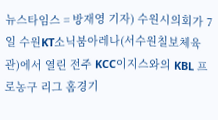뉴스타임스 = 방재영 기자) 수원시의회가 7일 수원KT소닉붐아레나(서수원칠보체육관)에서 열린 전주 KCC이지스와의 KBL 프로농구 리그 홈경기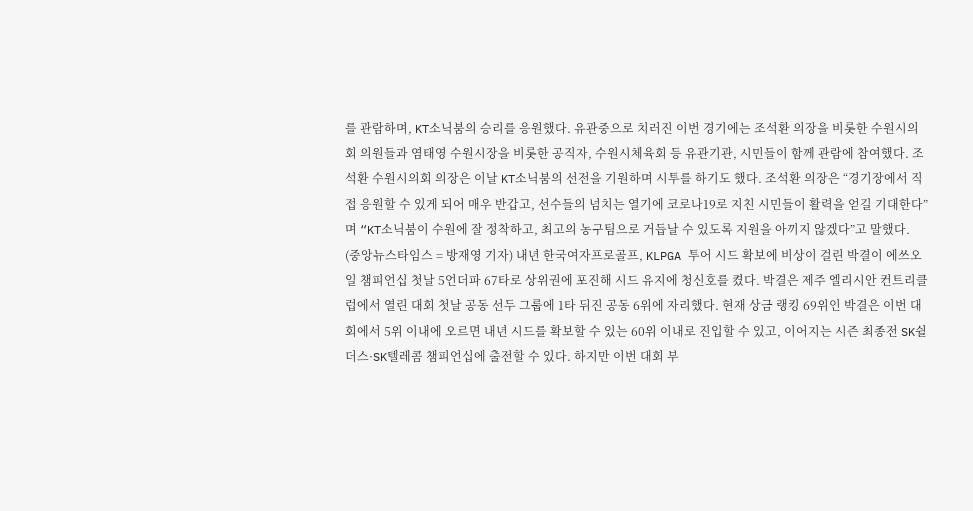를 관람하며, KT소닉붐의 승리를 응원했다. 유관중으로 치러진 이번 경기에는 조석환 의장을 비롯한 수원시의회 의원들과 염태영 수원시장을 비롯한 공직자, 수원시체육회 등 유관기관, 시민들이 함께 관람에 참여했다. 조석환 수원시의회 의장은 이날 KT소닉붐의 선전을 기원하며 시투를 하기도 했다. 조석환 의장은 “경기장에서 직접 응원할 수 있게 되어 매우 반갑고, 선수들의 넘치는 열기에 코로나19로 지친 시민들이 활력을 얻길 기대한다”며 “KT소닉붐이 수원에 잘 정착하고, 최고의 농구팀으로 거듭날 수 있도록 지원을 아끼지 않겠다”고 말했다.
(중앙뉴스타임스 = 방재영 기자) 내년 한국여자프로골프, KLPGA 투어 시드 확보에 비상이 걸린 박결이 에쓰오일 챔피언십 첫날 5언더파 67타로 상위권에 포진해 시드 유지에 청신호를 켰다. 박결은 제주 엘리시안 컨트리클럽에서 열린 대회 첫날 공동 선두 그룹에 1타 뒤진 공동 6위에 자리했다. 현재 상금 랭킹 69위인 박결은 이번 대회에서 5위 이내에 오르면 내년 시드를 확보할 수 있는 60위 이내로 진입할 수 있고, 이어지는 시즌 최종전 SK쉴더스·SK텔레콤 챔피언십에 출전할 수 있다. 하지만 이번 대회 부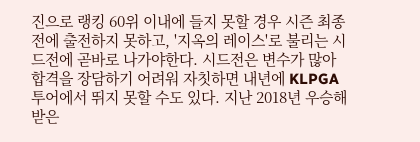진으로 랭킹 60위 이내에 들지 못할 경우 시즌 최종전에 출전하지 못하고, '지옥의 레이스'로 불리는 시드전에 곧바로 나가야한다. 시드전은 변수가 많아 합격을 장담하기 어려워 자칫하면 내년에 KLPGA 투어에서 뛰지 못할 수도 있다. 지난 2018년 우승해 받은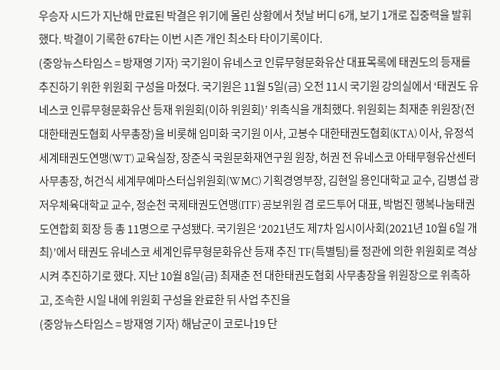우승자 시드가 지난해 만료된 박결은 위기에 몰린 상황에서 첫날 버디 6개, 보기 1개로 집중력을 발휘했다. 박결이 기록한 67타는 이번 시즌 개인 최소타 타이기록이다.
(중앙뉴스타임스 = 방재영 기자) 국기원이 유네스코 인류무형문화유산 대표목록에 태권도의 등재를 추진하기 위한 위원회 구성을 마쳤다. 국기원은 11월 5일(금) 오전 11시 국기원 강의실에서 ‘태권도 유네스코 인류무형문화유산 등재 위원회(이하 위원회)’ 위촉식을 개최했다. 위원회는 최재춘 위원장(전 대한태권도협회 사무총장)을 비롯해 임미화 국기원 이사, 고봉수 대한태권도협회(KTA) 이사, 유정석 세계태권도연맹(WT) 교육실장, 장준식 국원문화재연구원 원장, 허권 전 유네스코 아태무형유산센터 사무총장, 허건식 세계무예마스터십위원회(WMC) 기획경영부장, 김현일 용인대학교 교수, 김병섭 광저우체육대학교 교수, 정순천 국제태권도연맹(ITF) 공보위원 겸 로드투어 대표, 박범진 행복나눔태권도연합회 회장 등 총 11명으로 구성됐다. 국기원은 ‘2021년도 제7차 임시이사회(2021년 10월 6일 개최)’에서 태권도 유네스코 세계인류무형문화유산 등재 추진 TF(특별팀)를 정관에 의한 위원회로 격상시켜 추진하기로 했다. 지난 10월 8일(금) 최재춘 전 대한태권도협회 사무총장을 위원장으로 위촉하고, 조속한 시일 내에 위원회 구성을 완료한 뒤 사업 추진을
(중앙뉴스타임스 = 방재영 기자) 해남군이 코로나19 단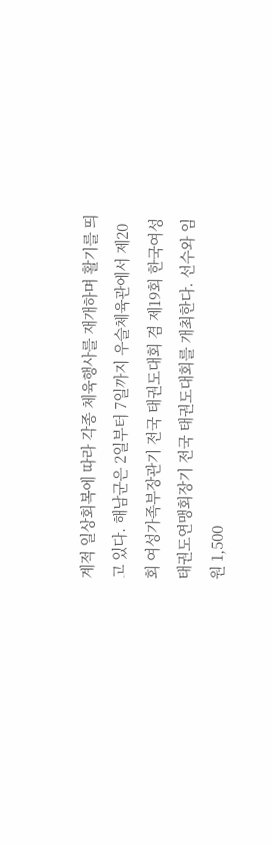계적 일상회복에 따라 각종 체육행사를 재개하며 활기를 띄고 있다. 해남군은 2일부터 7일까지 우슬체육관에서 제20회 여성가족부장관기 전국 태권도대회 겸 제19회 한국여성태권도연맹회장기 전국 태권도대회를 개최한다. 선수와 임원 1,500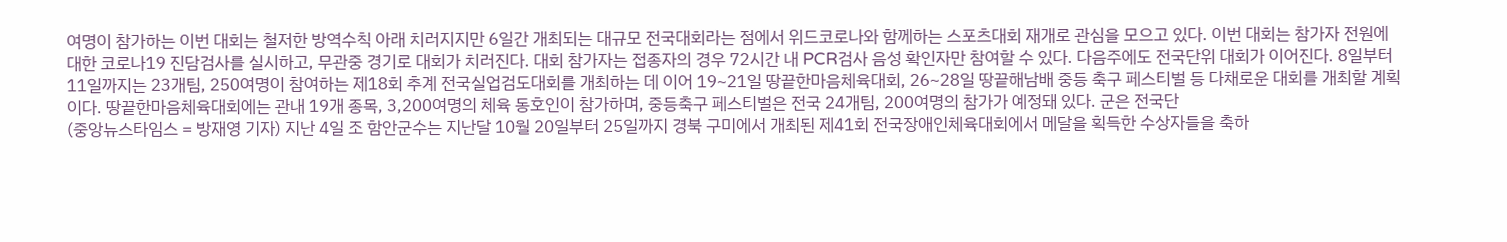여명이 참가하는 이번 대회는 철저한 방역수칙 아래 치러지지만 6일간 개최되는 대규모 전국대회라는 점에서 위드코로나와 함께하는 스포츠대회 재개로 관심을 모으고 있다. 이번 대회는 참가자 전원에 대한 코로나19 진담검사를 실시하고, 무관중 경기로 대회가 치러진다. 대회 참가자는 접종자의 경우 72시간 내 PCR검사 음성 확인자만 참여할 수 있다. 다음주에도 전국단위 대회가 이어진다. 8일부터 11일까지는 23개팀, 250여명이 참여하는 제18회 추계 전국실업검도대회를 개최하는 데 이어 19~21일 땅끝한마음체육대회, 26~28일 땅끝해남배 중등 축구 페스티벌 등 다채로운 대회를 개최할 계획이다. 땅끝한마음체육대회에는 관내 19개 종목, 3,200여명의 체육 동호인이 참가하며, 중등축구 페스티벌은 전국 24개팀, 200여명의 참가가 예정돼 있다. 군은 전국단
(중앙뉴스타임스 = 방재영 기자) 지난 4일 조 함안군수는 지난달 10월 20일부터 25일까지 경북 구미에서 개최된 제41회 전국장애인체육대회에서 메달을 획득한 수상자들을 축하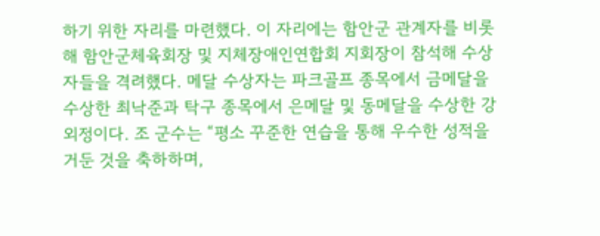하기 위한 자리를 마련했다. 이 자리에는 함안군 관계자를 비롯해 함안군체육회장 및 지체장애인연합회 지회장이 참석해 수상자들을 격려했다. 메달 수상자는 파크골프 종목에서 금메달을 수상한 최낙준과 탁구 종목에서 은메달 및 동메달을 수상한 강외정이다. 조 군수는 “평소 꾸준한 연습을 통해 우수한 성적을 거둔 것을 축하하며,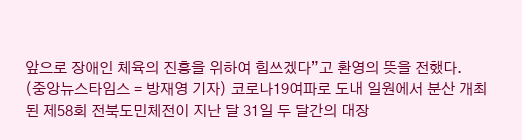앞으로 장애인 체육의 진흥을 위하여 힘쓰겠다”고 환영의 뜻을 전했다.
(중앙뉴스타임스 = 방재영 기자) 코로나19여파로 도내 일원에서 분산 개최된 제58회 전북도민체전이 지난 달 31일 두 달간의 대장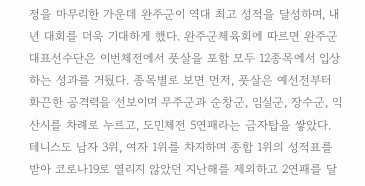정을 마무리한 가운데 완주군이 역대 최고 성적을 달성하며, 내년 대회를 더욱 기대하게 했다. 완주군체육회에 따르면 완주군대표선수단은 이번체전에서 풋살을 포함 모두 12종목에서 입상하는 성과를 거뒀다. 종목별로 보면 먼저, 풋살은 예선전부터 화끈한 공격력을 선보이며 무주군과 순창군, 임실군, 장수군, 익산시를 차례로 누르고, 도민체전 5연패라는 금자탑을 쌓았다. 테니스도 남자 3위, 여자 1위를 차지하며 종합 1위의 성적표를 받아 코로나19로 열리지 않았던 지난해를 제외하고 2연패를 달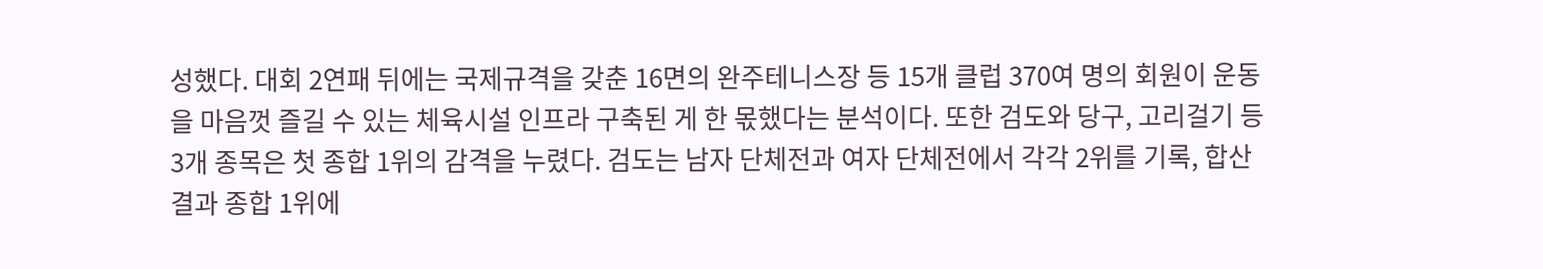성했다. 대회 2연패 뒤에는 국제규격을 갖춘 16면의 완주테니스장 등 15개 클럽 370여 명의 회원이 운동을 마음껏 즐길 수 있는 체육시설 인프라 구축된 게 한 몫했다는 분석이다. 또한 검도와 당구, 고리걸기 등 3개 종목은 첫 종합 1위의 감격을 누렸다. 검도는 남자 단체전과 여자 단체전에서 각각 2위를 기록, 합산 결과 종합 1위에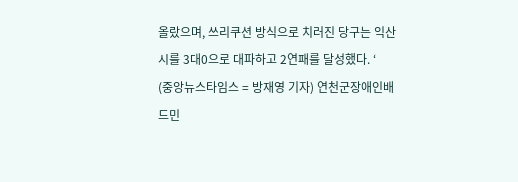올랐으며, 쓰리쿠션 방식으로 치러진 당구는 익산시를 3대0으로 대파하고 2연패를 달성했다. ‘
(중앙뉴스타임스 = 방재영 기자) 연천군장애인배드민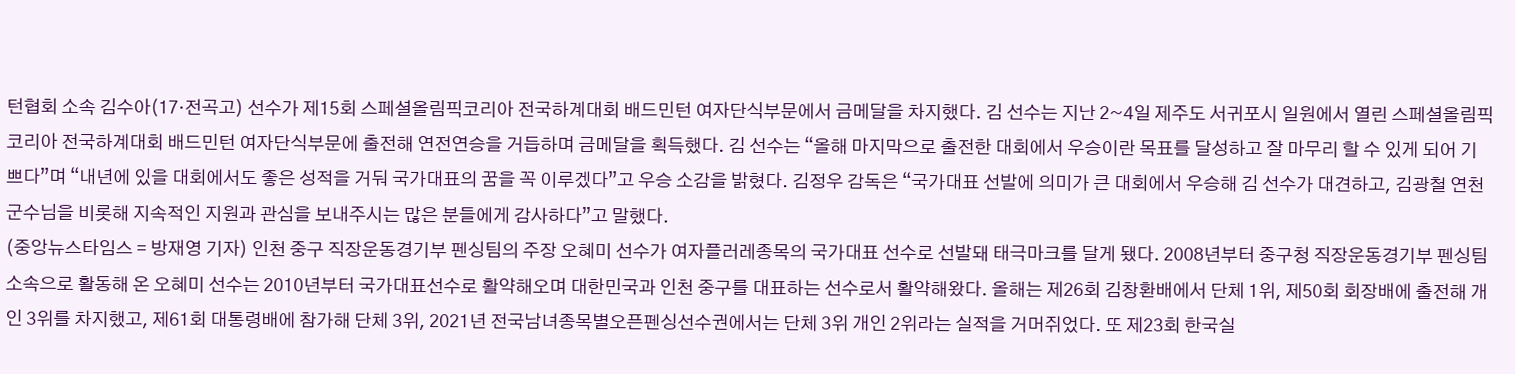턴협회 소속 김수아(17·전곡고) 선수가 제15회 스페셜올림픽코리아 전국하계대회 배드민턴 여자단식부문에서 금메달을 차지했다. 김 선수는 지난 2~4일 제주도 서귀포시 일원에서 열린 스페셜올림픽코리아 전국하계대회 배드민턴 여자단식부문에 출전해 연전연승을 거듭하며 금메달을 획득했다. 김 선수는 “올해 마지막으로 출전한 대회에서 우승이란 목표를 달성하고 잘 마무리 할 수 있게 되어 기쁘다”며 “내년에 있을 대회에서도 좋은 성적을 거둬 국가대표의 꿈을 꼭 이루겠다”고 우승 소감을 밝혔다. 김정우 감독은 “국가대표 선발에 의미가 큰 대회에서 우승해 김 선수가 대견하고, 김광철 연천군수님을 비롯해 지속적인 지원과 관심을 보내주시는 많은 분들에게 감사하다”고 말했다.
(중앙뉴스타임스 = 방재영 기자) 인천 중구 직장운동경기부 펜싱팀의 주장 오혜미 선수가 여자플러레종목의 국가대표 선수로 선발돼 태극마크를 달게 됐다. 2008년부터 중구청 직장운동경기부 펜싱팀 소속으로 활동해 온 오혜미 선수는 2010년부터 국가대표선수로 활약해오며 대한민국과 인천 중구를 대표하는 선수로서 활약해왔다. 올해는 제26회 김창환배에서 단체 1위, 제50회 회장배에 출전해 개인 3위를 차지했고, 제61회 대통령배에 참가해 단체 3위, 2021년 전국남녀종목별오픈펜싱선수권에서는 단체 3위 개인 2위라는 실적을 거머쥐었다. 또 제23회 한국실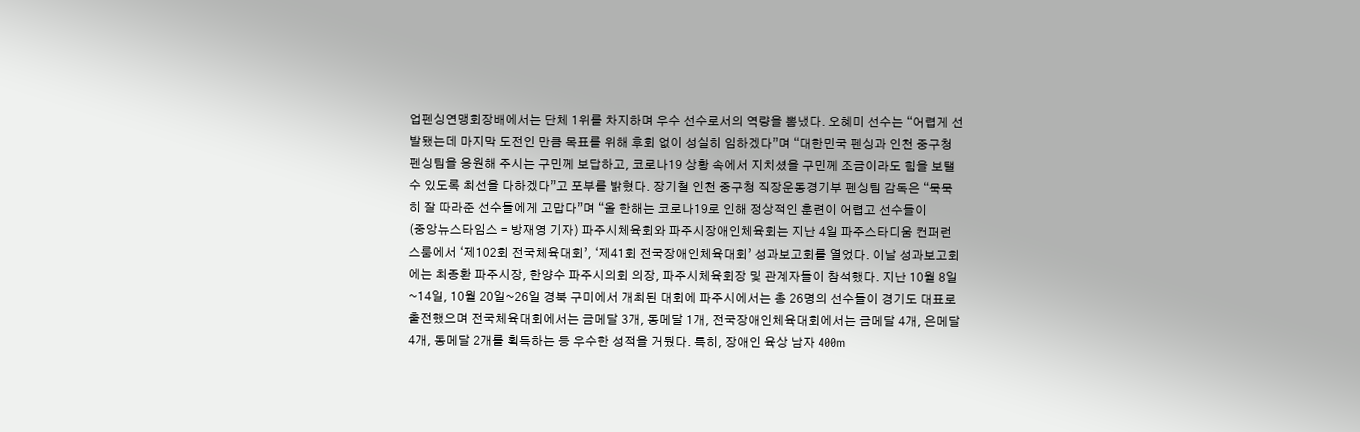업펜싱연맹회장배에서는 단체 1위를 차지하며 우수 선수로서의 역량을 뽐냈다. 오혜미 선수는 “어렵게 선발됐는데 마지막 도전인 만큼 목표를 위해 후회 없이 성실히 임하겠다”며 “대한민국 펜싱과 인천 중구청 펜싱팀을 응원해 주시는 구민께 보답하고, 코로나19 상황 속에서 지치셨을 구민께 조금이라도 힘을 보탤 수 있도록 최선을 다하겠다”고 포부를 밝혔다. 장기철 인천 중구청 직장운동경기부 펜싱팀 감독은 “묵묵히 잘 따라준 선수들에게 고맙다”며 “올 한해는 코로나19로 인해 정상적인 훈련이 어렵고 선수들이
(중앙뉴스타임스 = 방재영 기자) 파주시체육회와 파주시장애인체육회는 지난 4일 파주스타디움 컨퍼런스룸에서 ‘제102회 전국체육대회’, ‘제41회 전국장애인체육대회’ 성과보고회를 열었다. 이날 성과보고회에는 최종환 파주시장, 한양수 파주시의회 의장, 파주시체육회장 및 관계자들이 참석했다. 지난 10월 8일~14일, 10월 20일~26일 경북 구미에서 개최된 대회에 파주시에서는 총 26명의 선수들이 경기도 대표로 출전했으며 전국체육대회에서는 금메달 3개, 동메달 1개, 전국장애인체육대회에서는 금메달 4개, 은메달 4개, 동메달 2개를 획득하는 등 우수한 성적을 거뒀다. 특히, 장애인 육상 남자 400m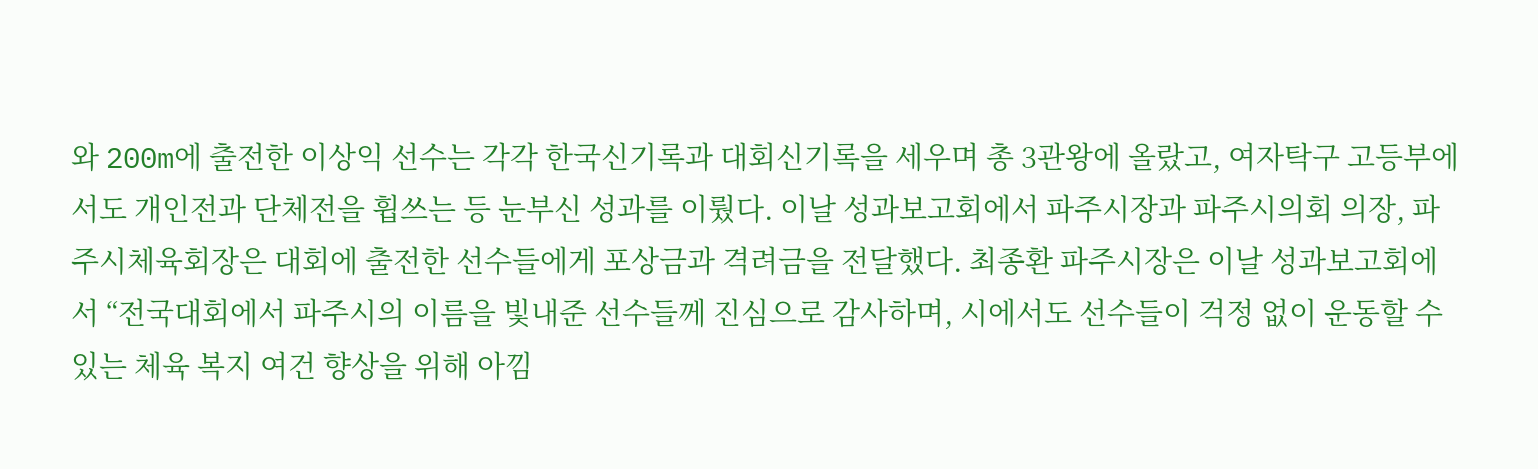와 200m에 출전한 이상익 선수는 각각 한국신기록과 대회신기록을 세우며 총 3관왕에 올랐고, 여자탁구 고등부에서도 개인전과 단체전을 휩쓰는 등 눈부신 성과를 이뤘다. 이날 성과보고회에서 파주시장과 파주시의회 의장, 파주시체육회장은 대회에 출전한 선수들에게 포상금과 격려금을 전달했다. 최종환 파주시장은 이날 성과보고회에서 “전국대회에서 파주시의 이름을 빛내준 선수들께 진심으로 감사하며, 시에서도 선수들이 걱정 없이 운동할 수 있는 체육 복지 여건 향상을 위해 아낌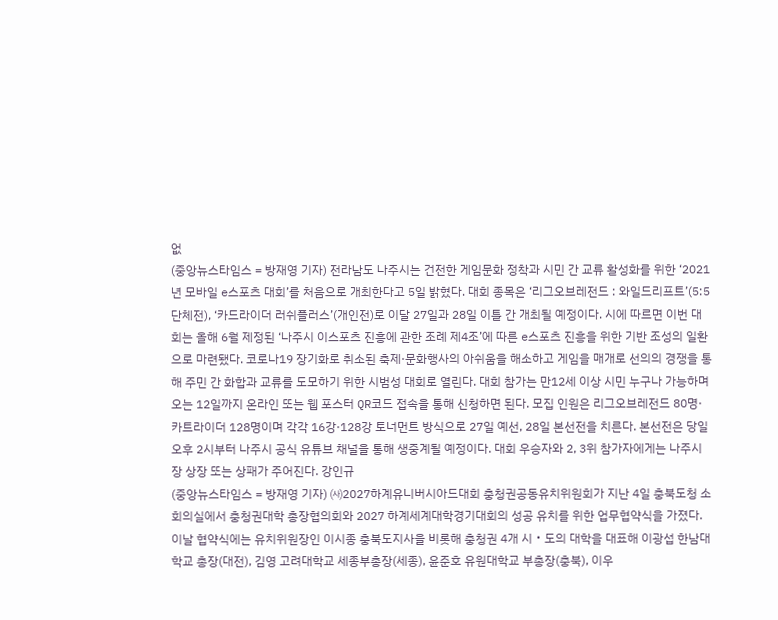없
(중앙뉴스타임스 = 방재영 기자) 전라남도 나주시는 건전한 게임문화 정착과 시민 간 교류 활성화를 위한 ‘2021년 모바일 e스포츠 대회’를 처음으로 개최한다고 5일 밝혔다. 대회 종목은 ‘리그오브레전드 : 와일드리프트’(5:5단체전), ‘카드라이더 러쉬플러스’(개인전)로 이달 27일과 28일 이틀 간 개최될 예정이다. 시에 따르면 이번 대회는 올해 6월 제정된 ‘나주시 이스포츠 진흥에 관한 조례 제4조’에 따른 e스포츠 진흥을 위한 기반 조성의 일환으로 마련됐다. 코로나19 장기화로 취소된 축제·문화행사의 아쉬움을 해소하고 게임을 매개로 선의의 경쟁을 통해 주민 간 화합과 교류를 도모하기 위한 시범성 대회로 열린다. 대회 참가는 만12세 이상 시민 누구나 가능하며 오는 12일까지 온라인 또는 웹 포스터 QR코드 접속을 통해 신청하면 된다. 모집 인원은 리그오브레전드 80명·카트라이더 128명이며 각각 16강·128강 토너먼트 방식으로 27일 예선, 28일 본선전을 치른다. 본선전은 당일 오후 2시부터 나주시 공식 유튜브 채널을 통해 생중계될 예정이다. 대회 우승자와 2, 3위 참가자에게는 나주시장 상장 또는 상패가 주어진다. 강인규
(중앙뉴스타임스 = 방재영 기자) ㈔2027하계유니버시아드대회 충청권공동유치위원회가 지난 4일 충북도청 소회의실에서 충청권대학 총장협의회와 2027 하계세계대학경기대회의 성공 유치를 위한 업무협약식을 가졌다. 이날 협약식에는 유치위원장인 이시종 충북도지사을 비롯해 충청권 4개 시‧도의 대학을 대표해 이광섭 한남대학교 총장(대전), 김영 고려대학교 세종부총장(세종), 윤준호 유원대학교 부총장(충북), 이우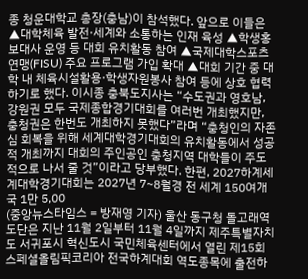종 청운대학교 총장(충남)이 참석했다. 앞으로 이들은 ▲대학체육 발전·세계와 소통하는 인재 육성 ▲학생홍보대사 운영 등 대회 유치활동 참여 ▲국제대학스포츠연맹(FISU) 주요 프로그램 가입 확대 ▲대회 기간 중 대학 내 체육시설활용·학생자원봉사 참여 등에 상호 협력하기로 했다. 이시종 충북도지사는 “수도권과 영호남, 강원권 모두 국제종합경기대회를 여러번 개최했지만, 충청권은 한번도 개최하지 못했다”라며 “충청인의 자존심 회복을 위해 세계대학경기대회의 유치활동에서 성공적 개최까지 대회의 주인공인 충청지역 대학들이 주도적으로 나서 줄 것”이라고 당부했다. 한편, 2027하계세계대학경기대회는 2027년 7~8월경 전 세계 150여개국 1만 5,00
(중앙뉴스타임스 = 방재영 기자) 울산 동구청 돌고래역도단은 지난 11월 2일부터 11월 4일까지 제주특별자치도 서귀포시 혁신도시 국민체육센터에서 열린 제15회 스페셜올림픽코리아 전국하계대회 역도종목에 출전하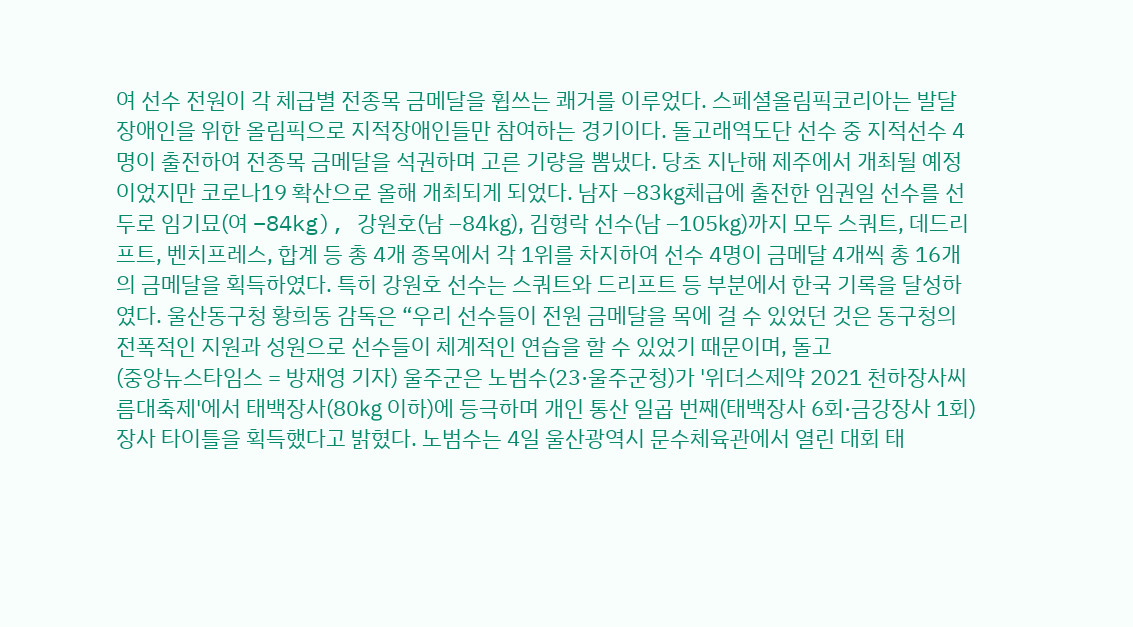여 선수 전원이 각 체급별 전종목 금메달을 휩쓰는 쾌거를 이루었다. 스페셜올림픽코리아는 발달장애인을 위한 올림픽으로 지적장애인들만 참여하는 경기이다. 돌고래역도단 선수 중 지적선수 4명이 출전하여 전종목 금메달을 석권하며 고른 기량을 뽐냈다. 당초 지난해 제주에서 개최될 예정이었지만 코로나19 확산으로 올해 개최되게 되었다. 남자 –83㎏체급에 출전한 임권일 선수를 선두로 임기묘(여 –84kg), 강원호(남 –84㎏), 김형락 선수(남 –105㎏)까지 모두 스쿼트, 데드리프트, 벤치프레스, 합계 등 총 4개 종목에서 각 1위를 차지하여 선수 4명이 금메달 4개씩 총 16개의 금메달을 획득하였다. 특히 강원호 선수는 스쿼트와 드리프트 등 부분에서 한국 기록을 달성하였다. 울산동구청 황희동 감독은 “우리 선수들이 전원 금메달을 목에 걸 수 있었던 것은 동구청의 전폭적인 지원과 성원으로 선수들이 체계적인 연습을 할 수 있었기 때문이며, 돌고
(중앙뉴스타임스 = 방재영 기자) 울주군은 노범수(23·울주군청)가 '위더스제약 2021 천하장사씨름대축제'에서 태백장사(80㎏ 이하)에 등극하며 개인 통산 일곱 번째(태백장사 6회·금강장사 1회) 장사 타이틀을 획득했다고 밝혔다. 노범수는 4일 울산광역시 문수체육관에서 열린 대회 태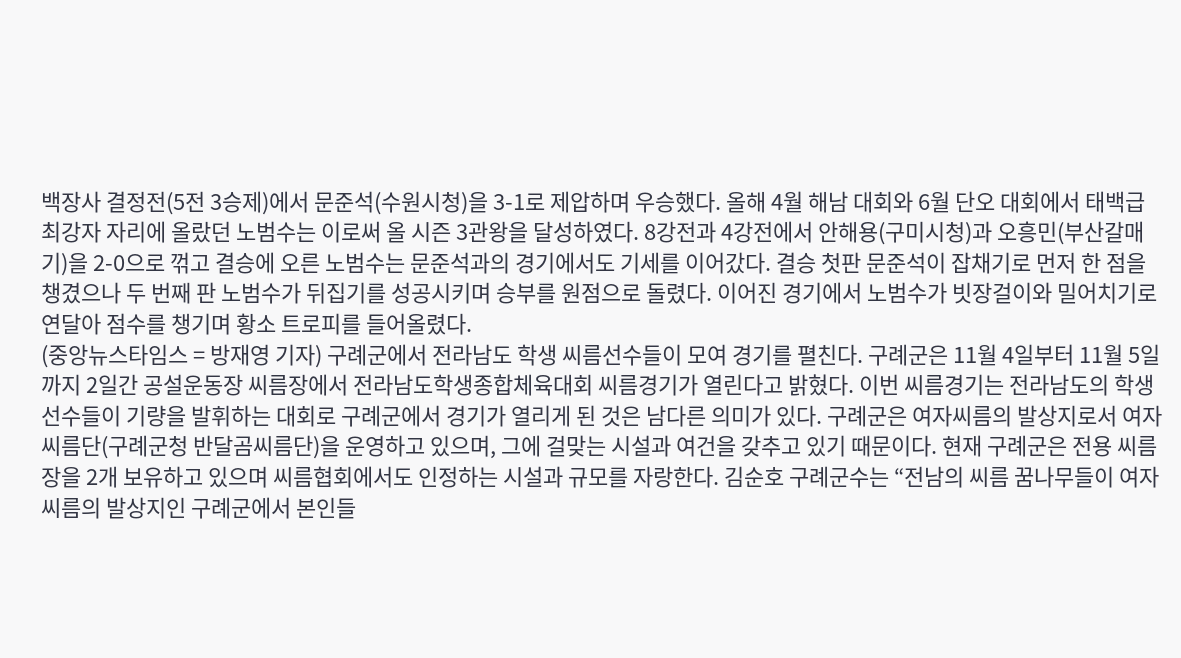백장사 결정전(5전 3승제)에서 문준석(수원시청)을 3-1로 제압하며 우승했다. 올해 4월 해남 대회와 6월 단오 대회에서 태백급 최강자 자리에 올랐던 노범수는 이로써 올 시즌 3관왕을 달성하였다. 8강전과 4강전에서 안해용(구미시청)과 오흥민(부산갈매기)을 2-0으로 꺾고 결승에 오른 노범수는 문준석과의 경기에서도 기세를 이어갔다. 결승 첫판 문준석이 잡채기로 먼저 한 점을 챙겼으나 두 번째 판 노범수가 뒤집기를 성공시키며 승부를 원점으로 돌렸다. 이어진 경기에서 노범수가 빗장걸이와 밀어치기로 연달아 점수를 챙기며 황소 트로피를 들어올렸다.
(중앙뉴스타임스 = 방재영 기자) 구례군에서 전라남도 학생 씨름선수들이 모여 경기를 펼친다. 구례군은 11월 4일부터 11월 5일까지 2일간 공설운동장 씨름장에서 전라남도학생종합체육대회 씨름경기가 열린다고 밝혔다. 이번 씨름경기는 전라남도의 학생 선수들이 기량을 발휘하는 대회로 구례군에서 경기가 열리게 된 것은 남다른 의미가 있다. 구례군은 여자씨름의 발상지로서 여자씨름단(구례군청 반달곰씨름단)을 운영하고 있으며, 그에 걸맞는 시설과 여건을 갖추고 있기 때문이다. 현재 구례군은 전용 씨름장을 2개 보유하고 있으며 씨름협회에서도 인정하는 시설과 규모를 자랑한다. 김순호 구례군수는 “전남의 씨름 꿈나무들이 여자씨름의 발상지인 구례군에서 본인들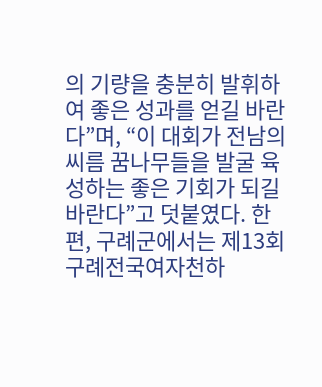의 기량을 충분히 발휘하여 좋은 성과를 얻길 바란다”며, “이 대회가 전남의 씨름 꿈나무들을 발굴 육성하는 좋은 기회가 되길 바란다”고 덧붙였다. 한편, 구례군에서는 제13회 구례전국여자천하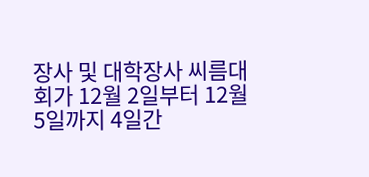장사 및 대학장사 씨름대회가 12월 2일부터 12월 5일까지 4일간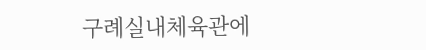구례실내체육관에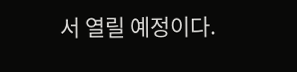서 열릴 예정이다.